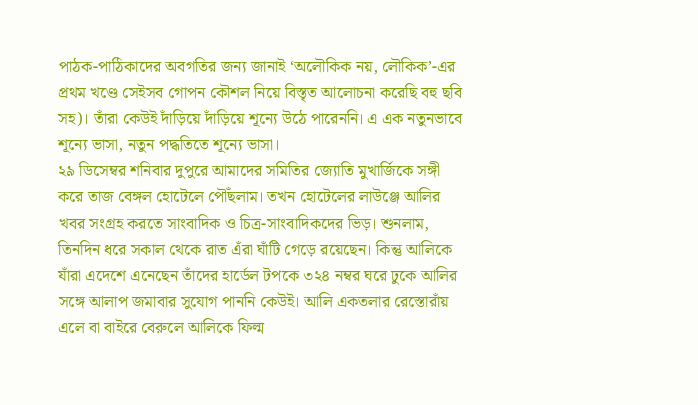পাঠক-পাঠিকাদের অবগতির জন্য জানাই ‘অলৌকিক নয়, লৌকিক’-এর প্রথম খণ্ডে সেইসব গোপন কৌশল নিয়ে বিস্তৃত আলোচনা করেছি বহু ছবি সহ)। তাঁরা কেউই দাঁড়িয়ে দাঁড়িয়ে শূন্যে উঠে পারেননি। এ এক নতুনভাবে শূন্যে ভাসা, নতুন পদ্ধতিতে শূন্যে ভাসা।
২৯ ডিসেম্বর শনিবার দুপুরে আমাদের সমিতির জ্যোতি মুখার্জিকে সঙ্গী করে তাজ বেঙ্গল হোটেলে পৌঁছলাম। তখন হোটেলের লাউঞ্জে আলির খবর সংগ্রহ করতে সাংবাদিক ও চিত্র-সাংবাদিকদের ভিড়। শুনলাম, তিনদিন ধরে সকাল থেকে রাত এঁরা ঘাঁটি গেড়ে রয়েছেন। কিন্তু আলিকে যাঁরা এদেশে এনেছেন তাঁদের হার্ডেল টপকে ৩২৪ নম্বর ঘরে ঢুকে আলির সঙ্গে আলাপ জমাবার সুযোগ পাননি কেউই। আলি একতলার রেস্তোরাঁয় এলে বা বাইরে বেরুলে আলিকে ফিল্ম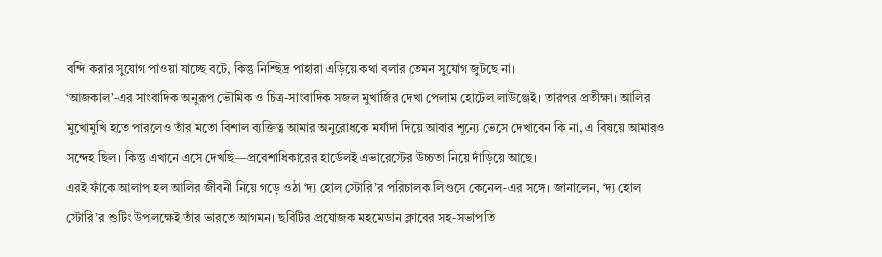বন্দি করার সুযোগ পাওয়া যাচ্ছে বটে, কিন্তু নিশ্ছিদ্র পাহারা এড়িয়ে কথা বলার তেমন সুযোগ জুটছে না।
‘আজকাল’-এর সাংবাদিক অনুরূপ ভৌমিক ও চিত্র-সাংবাদিক সজল মুখার্জির দেখা পেলাম হোটেল লাউঞ্জেই। তারপর প্রতীক্ষা। আলির মুখোমুখি হতে পারলেও তাঁর মতো বিশাল ব্যক্তিত্ব আমার অনুরোধকে মর্যাদা দিয়ে আবার শূন্যে ভেসে দেখাবেন কি না, এ বিষয়ে আমারও সন্দেহ ছিল। কিন্তু এখানে এসে দেখছি—প্রবেশাধিকারের হার্ডেলই এভারেস্টের উচ্চতা নিয়ে দাঁড়িয়ে আছে।
এরই ফাঁকে আলাপ হল আলির জীবনী নিয়ে গড়ে ওঠা ‘দ্য হোল স্টোরি’র পরিচালক লিণ্ডসে কেনেল-এর সঙ্গে। জানালেন, ‘দ্য হোল স্টোরি’র শুটিং উপলক্ষেই তাঁর ভারতে আগমন। ছবিটির প্রযোজক মহমেডান ক্লাবের সহ-সভাপতি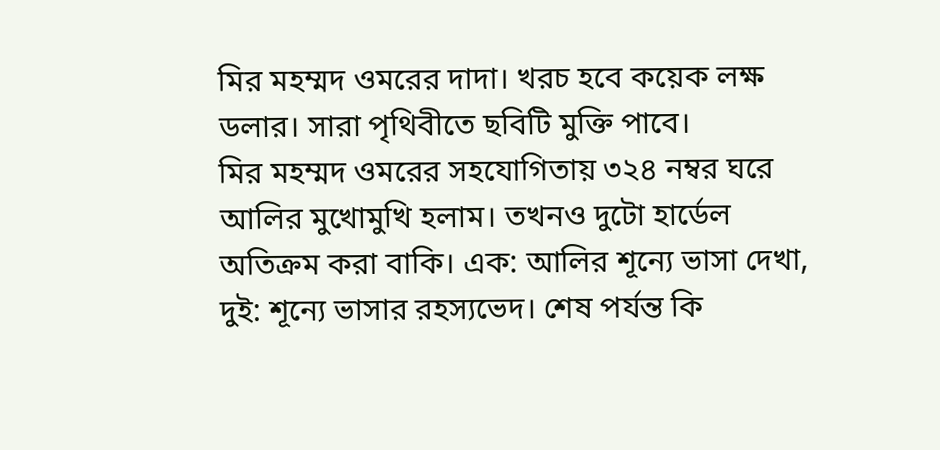মির মহম্মদ ওমরের দাদা। খরচ হবে কয়েক লক্ষ ডলার। সারা পৃথিবীতে ছবিটি মুক্তি পাবে।
মির মহম্মদ ওমরের সহযোগিতায় ৩২৪ নম্বর ঘরে আলির মুখোমুখি হলাম। তখনও দুটো হার্ডেল অতিক্রম করা বাকি। এক: আলির শূন্যে ভাসা দেখা, দুই: শূন্যে ভাসার রহস্যভেদ। শেষ পর্যন্ত কি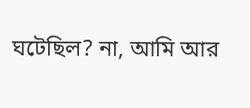ঘটেছিল? না, আমি আর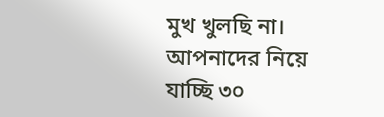মুখ খুলছি না। আপনাদের নিয়ে যাচ্ছি ৩০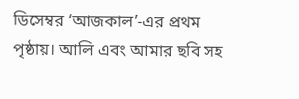ডিসেম্বর ‘আজকাল’-এর প্রথম পৃষ্ঠায়। আলি এবং আমার ছবি সহ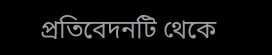প্রতিবেদনটি থেকে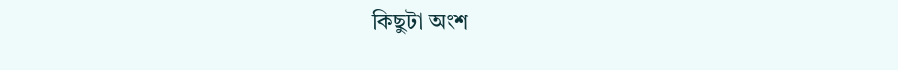কিছুটা অংশ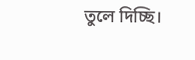তুলে দিচ্ছি।